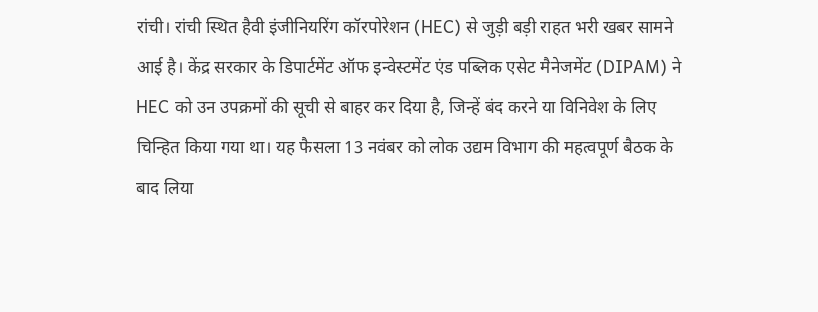रांची। रांची स्थित हैवी इंजीनियरिंग कॉरपोरेशन (HEC) से जुड़ी बड़ी राहत भरी खबर सामने आई है। केंद्र सरकार के डिपार्टमेंट ऑफ इन्वेस्टमेंट एंड पब्लिक एसेट मैनेजमेंट (DIPAM) ने HEC को उन उपक्रमों की सूची से बाहर कर दिया है, जिन्हें बंद करने या विनिवेश के लिए चिन्हित किया गया था। यह फैसला 13 नवंबर को लोक उद्यम विभाग की महत्वपूर्ण बैठक के बाद लिया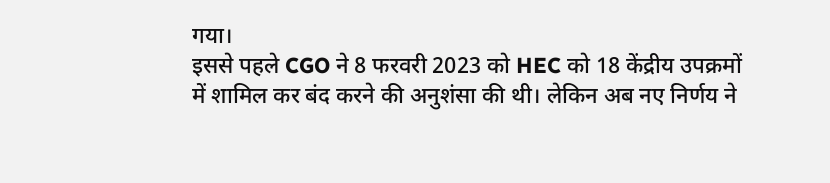गया।
इससे पहले CGO ने 8 फरवरी 2023 को HEC को 18 केंद्रीय उपक्रमों में शामिल कर बंद करने की अनुशंसा की थी। लेकिन अब नए निर्णय ने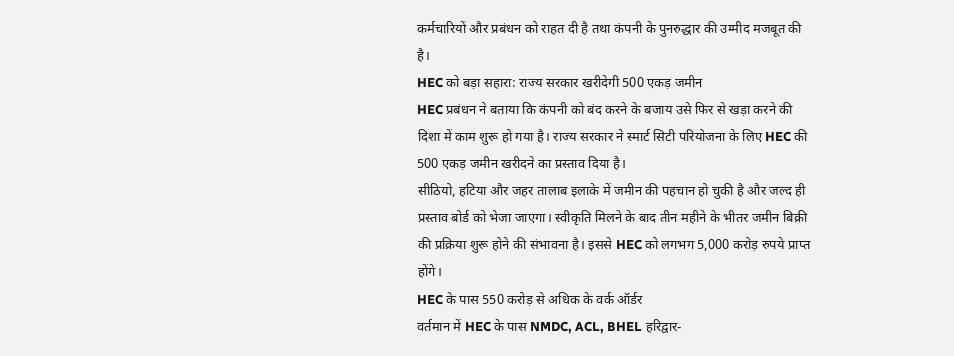कर्मचारियों और प्रबंधन को राहत दी है तथा कंपनी के पुनरुद्धार की उम्मीद मजबूत की है।
HEC को बड़ा सहारा: राज्य सरकार खरीदेगी 500 एकड़ जमीन
HEC प्रबंधन ने बताया कि कंपनी को बंद करने के बजाय उसे फिर से खड़ा करने की दिशा में काम शुरू हो गया है। राज्य सरकार ने स्मार्ट सिटी परियोजना के लिए HEC की 500 एकड़ जमीन खरीदने का प्रस्ताव दिया है।
सीठियो, हटिया और जहर तालाब इलाके में जमीन की पहचान हो चुकी है और जल्द ही प्रस्ताव बोर्ड को भेजा जाएगा। स्वीकृति मिलने के बाद तीन महीने के भीतर जमीन बिक्री की प्रक्रिया शुरू होने की संभावना है। इससे HEC को लगभग 5,000 करोड़ रुपये प्राप्त होंगे।
HEC के पास 550 करोड़ से अधिक के वर्क ऑर्डर
वर्तमान में HEC के पास NMDC, ACL, BHEL हरिद्वार-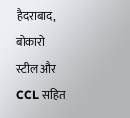हैदराबाद, बोकारो स्टील और CCL सहित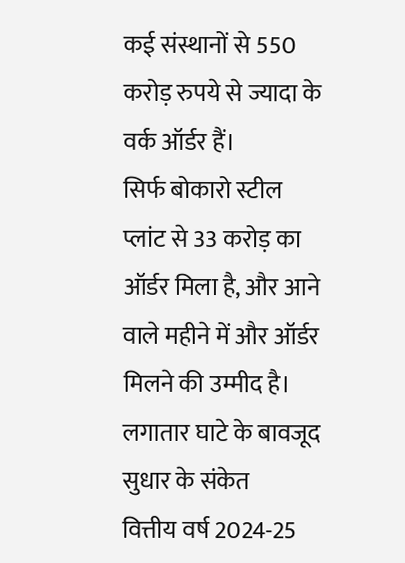कई संस्थानों से 550 करोड़ रुपये से ज्यादा के वर्क ऑर्डर हैं।
सिर्फ बोकारो स्टील प्लांट से 33 करोड़ का ऑर्डर मिला है, और आने वाले महीने में और ऑर्डर मिलने की उम्मीद है।
लगातार घाटे के बावजूद सुधार के संकेत
वित्तीय वर्ष 2024-25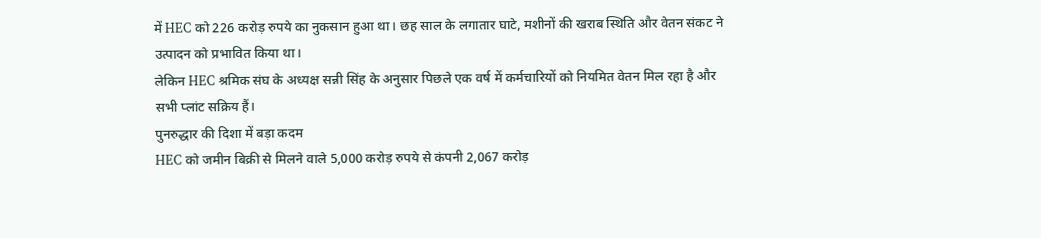में HEC को 226 करोड़ रुपये का नुकसान हुआ था। छह साल के लगातार घाटे, मशीनों की खराब स्थिति और वेतन संकट ने उत्पादन को प्रभावित किया था।
लेकिन HEC श्रमिक संघ के अध्यक्ष सन्नी सिंह के अनुसार पिछले एक वर्ष में कर्मचारियों को नियमित वेतन मिल रहा है और सभी प्लांट सक्रिय हैं।
पुनरुद्धार की दिशा में बड़ा कदम
HEC को जमीन बिक्री से मिलने वाले 5,000 करोड़ रुपये से कंपनी 2,067 करोड़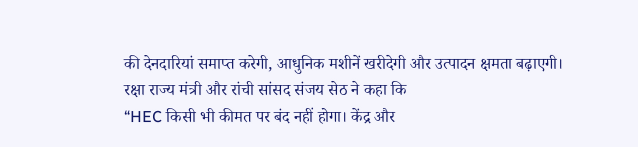की देनदारियां समाप्त करेगी, आधुनिक मशीनें खरीदेगी और उत्पादन क्षमता बढ़ाएगी।
रक्षा राज्य मंत्री और रांची सांसद संजय सेठ ने कहा कि
“HEC किसी भी कीमत पर बंद नहीं होगा। केंद्र और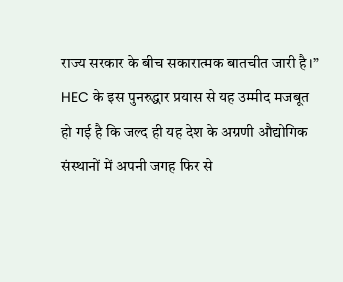राज्य सरकार के बीच सकारात्मक बातचीत जारी है।”
HEC के इस पुनरुद्धार प्रयास से यह उम्मीद मजबूत हो गई है कि जल्द ही यह देश के अग्रणी औद्योगिक संस्थानों में अपनी जगह फिर से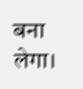बना लेगा।